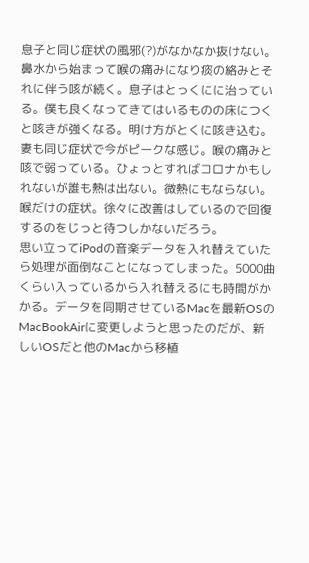息子と同じ症状の風邪(?)がなかなか抜けない。鼻水から始まって喉の痛みになり痰の絡みとそれに伴う咳が続く。息子はとっくにに治っている。僕も良くなってきてはいるものの床につくと咳きが強くなる。明け方がとくに咳き込む。妻も同じ症状で今がピークな感じ。喉の痛みと咳で弱っている。ひょっとすればコロナかもしれないが誰も熱は出ない。微熱にもならない。喉だけの症状。徐々に改善はしているので回復するのをじっと待つしかないだろう。
思い立ってiPodの音楽データを入れ替えていたら処理が面倒なことになってしまった。5000曲くらい入っているから入れ替えるにも時間がかかる。データを同期させているMacを最新OSのMacBookAirに変更しようと思ったのだが、新しいOSだと他のMacから移植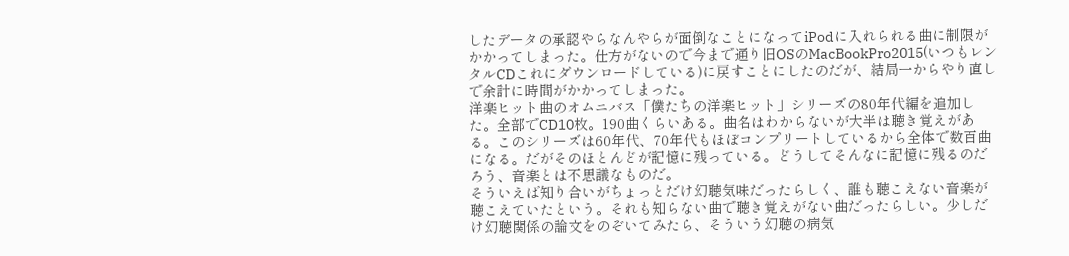したデータの承認やらなんやらが面倒なことになってiPodに入れられる曲に制限がかかってしまった。仕方がないので今まで通り旧OSのMacBookPro2015(いつもレンタルCDこれにダウンロードしている)に戻すことにしたのだが、結局一からやり直しで余計に時間がかかってしまった。
洋楽ヒット曲のオムニバス「僕たちの洋楽ヒット」シリーズの80年代編を追加した。全部でCD10枚。190曲くらいある。曲名はわからないが大半は聴き覚えがある。このシリーズは60年代、70年代もほぼコンプリートしているから全体で数百曲になる。だがそのほとんどが記憶に残っている。どうしてそんなに記憶に残るのだろう、音楽とは不思議なものだ。
そういえば知り合いがちょっとだけ幻聴気味だったらしく、誰も聴こえない音楽が聴こえていたという。それも知らない曲で聴き覚えがない曲だったらしい。少しだけ幻聴関係の論文をのぞいてみたら、そういう幻聴の病気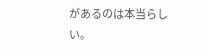があるのは本当らしい。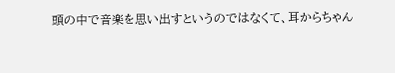頭の中で音楽を思い出すというのではなくて、耳からちゃん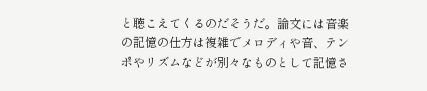と聴こえてくるのだそうだ。論文には音楽の記憶の仕方は複雑でメロディや音、テンポやリズムなどが別々なものとして記憶さ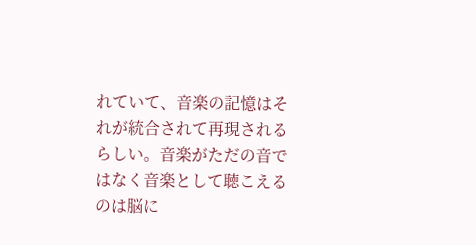れていて、音楽の記憶はそれが統合されて再現されるらしい。音楽がただの音ではなく音楽として聴こえるのは脳に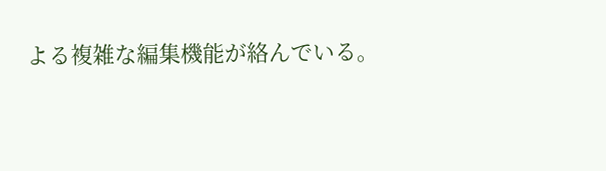よる複雑な編集機能が絡んでいる。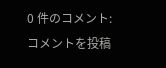0 件のコメント:
コメントを投稿